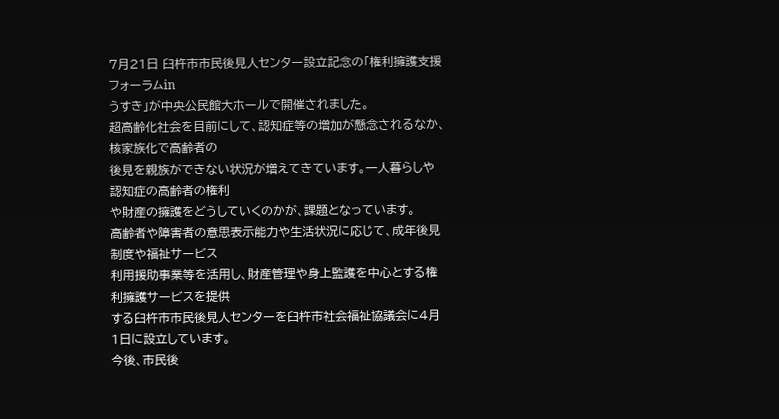7月21日 臼杵市市民後見人センター設立記念の「権利擁護支援フォーラムin
うすき」が中央公民館大ホールで開催されました。
超高齢化社会を目前にして、認知症等の増加が懸念されるなか、核家族化で高齢者の
後見を親族ができない状況が増えてきています。一人暮らしや認知症の高齢者の権利
や財産の擁護をどうしていくのかが、課題となっています。
高齢者や障害者の意思表示能力や生活状況に応じて、成年後見制度や福祉サービス
利用援助事業等を活用し、財産管理や身上監護を中心とする権利擁護サービスを提供
する臼杵市市民後見人センターを臼杵市社会福祉協議会に4月1日に設立しています。
今後、市民後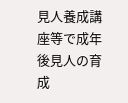見人養成講座等で成年後見人の育成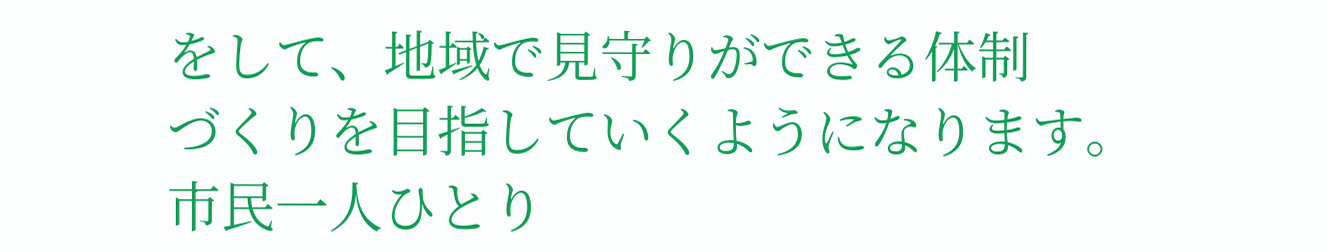をして、地域で見守りができる体制
づくりを目指していくようになります。
市民一人ひとり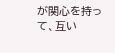が関心を持って、互い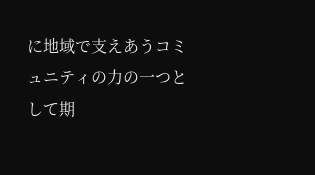に地域で支えあうコミュニティの力の一つとして期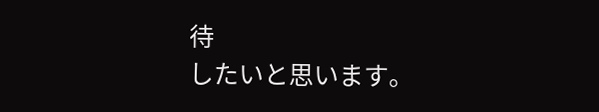待
したいと思います。